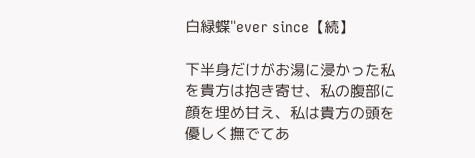白緑蝶"ever since【続】

下半身だけがお湯に浸かった私
を貴方は抱き寄せ、私の腹部に
顔を埋め甘え、私は貴方の頭を
優しく撫でてあ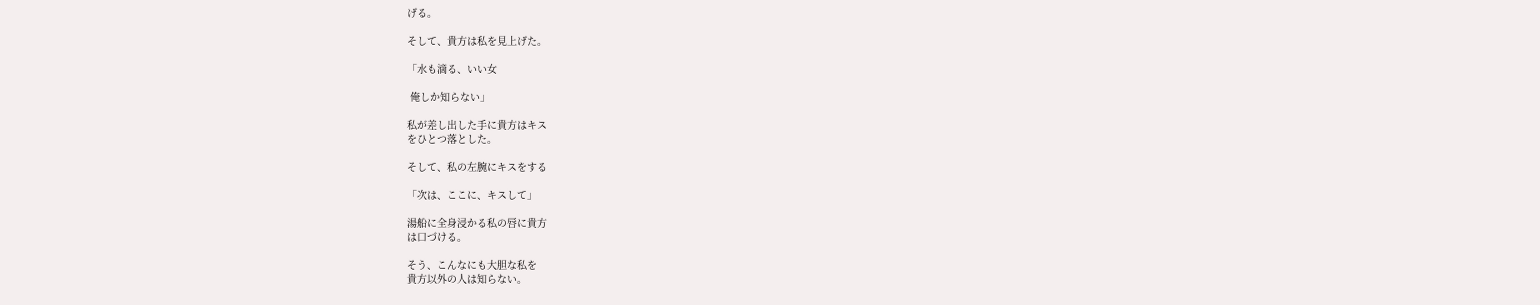げる。

そして、貴方は私を見上げた。

「水も滴る、いい女

 俺しか知らない」

私が差し出した手に貴方はキス
をひとつ落とした。

そして、私の左腕にキスをする

「次は、ここに、キスして」

湯船に全身浸かる私の唇に貴方
は口づける。

そう、こんなにも大胆な私を
貴方以外の人は知らない。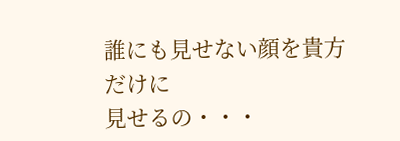誰にも見せない顔を貴方だけに
見せるの・・・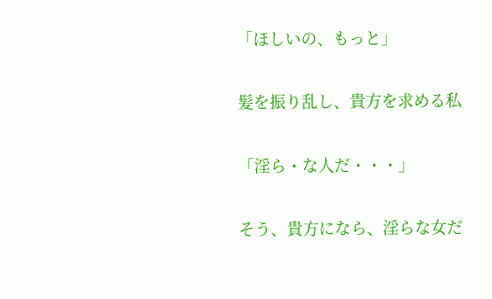「ほしいの、もっと」

髪を振り乱し、貴方を求める私

「淫ら・な人だ・・・」

そう、貴方になら、淫らな女だ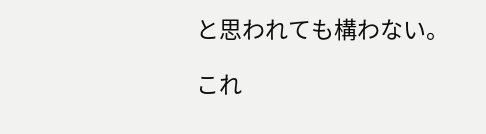と思われても構わない。

これ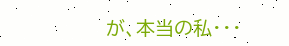が、本当の私・・・